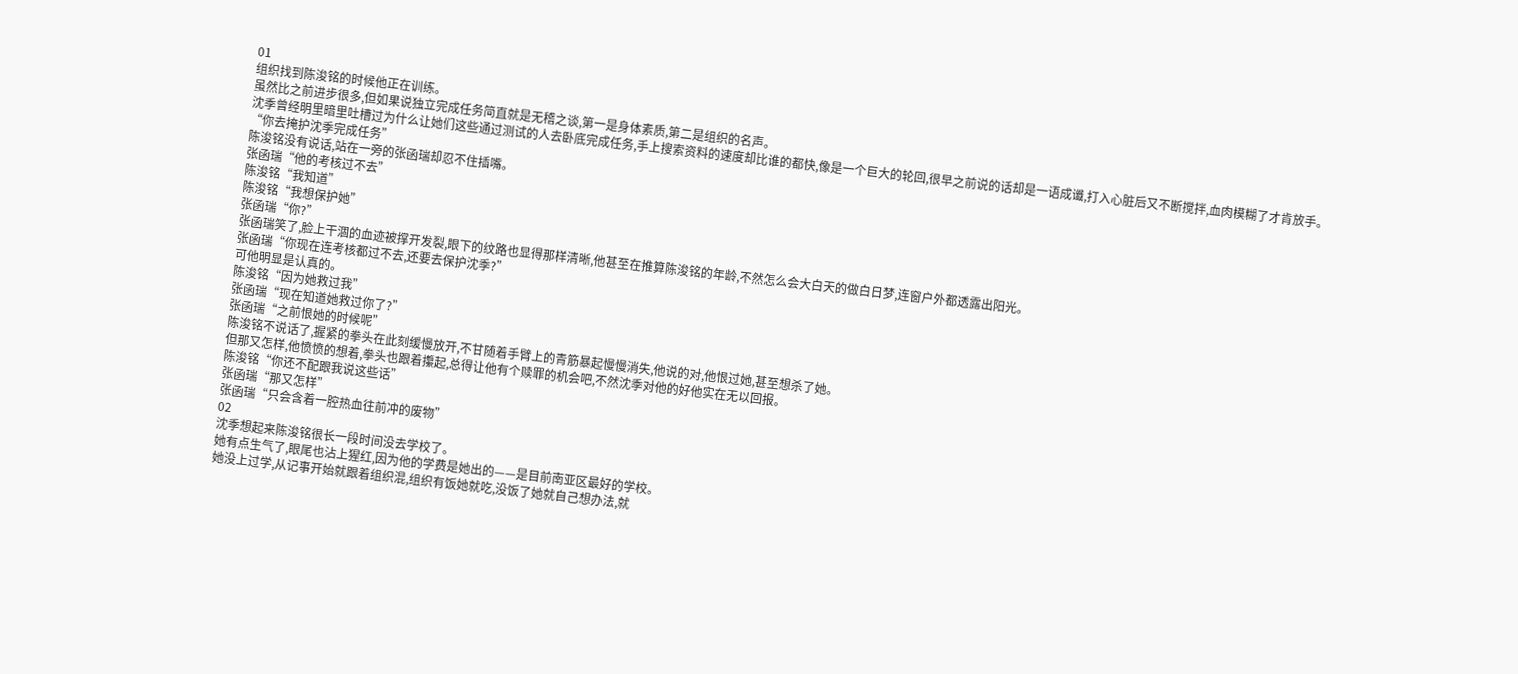01
组织找到陈浚铭的时候他正在训练。
虽然比之前进步很多,但如果说独立完成任务简直就是无稽之谈,第一是身体素质,第二是组织的名声。
沈季曾经明里暗里吐槽过为什么让她们这些通过测试的人去卧底完成任务,手上搜索资料的速度却比谁的都快,像是一个巨大的轮回,很早之前说的话却是一语成谶,打入心脏后又不断搅拌,血肉模糊了才肯放手。
“你去掩护沈季完成任务”
陈浚铭没有说话,站在一旁的张函瑞却忍不住插嘴。
张函瑞“他的考核过不去”
陈浚铭“我知道”
陈浚铭“我想保护她”
张函瑞“你?”
张函瑞笑了,脸上干涸的血迹被撑开发裂,眼下的纹路也显得那样清晰,他甚至在推算陈浚铭的年龄,不然怎么会大白天的做白日梦,连窗户外都透露出阳光。
张函瑞“你现在连考核都过不去,还要去保护沈季?”
可他明显是认真的。
陈浚铭“因为她救过我”
张函瑞“现在知道她救过你了?”
张函瑞“之前恨她的时候呢”
陈浚铭不说话了,握紧的拳头在此刻缓慢放开,不甘随着手臂上的青筋暴起慢慢消失,他说的对,他恨过她,甚至想杀了她。
但那又怎样,他愤愤的想着,拳头也跟着攥起,总得让他有个赎罪的机会吧,不然沈季对他的好他实在无以回报。
陈浚铭“你还不配跟我说这些话”
张函瑞“那又怎样”
张函瑞“只会含着一腔热血往前冲的废物”
02
沈季想起来陈浚铭很长一段时间没去学校了。
她有点生气了,眼尾也沾上猩红,因为他的学费是她出的——是目前南亚区最好的学校。
她没上过学,从记事开始就跟着组织混,组织有饭她就吃,没饭了她就自己想办法,就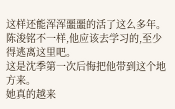这样还能浑浑噩噩的活了这么多年。
陈浚铭不一样,他应该去学习的,至少得逃离这里吧。
这是沈季第一次后悔把他带到这个地方来。
她真的越来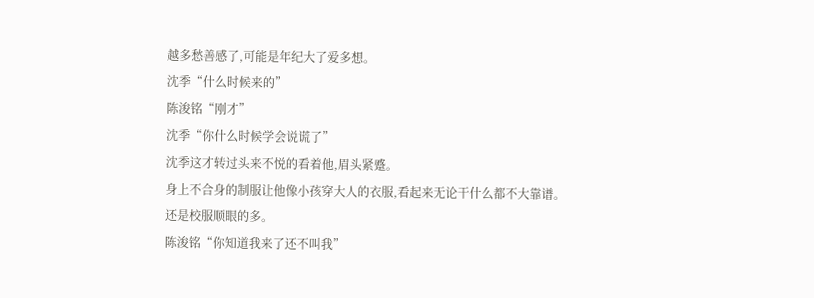越多愁善感了,可能是年纪大了爱多想。
沈季“什么时候来的”
陈浚铭“刚才”
沈季“你什么时候学会说谎了”
沈季这才转过头来不悦的看着他,眉头紧蹙。
身上不合身的制服让他像小孩穿大人的衣服,看起来无论干什么都不大靠谱。
还是校服顺眼的多。
陈浚铭“你知道我来了还不叫我”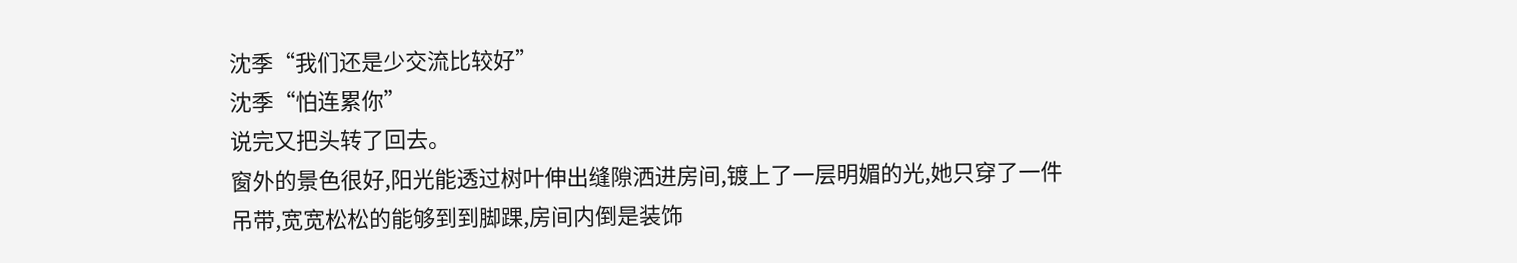沈季“我们还是少交流比较好”
沈季“怕连累你”
说完又把头转了回去。
窗外的景色很好,阳光能透过树叶伸出缝隙洒进房间,镀上了一层明媚的光,她只穿了一件吊带,宽宽松松的能够到到脚踝,房间内倒是装饰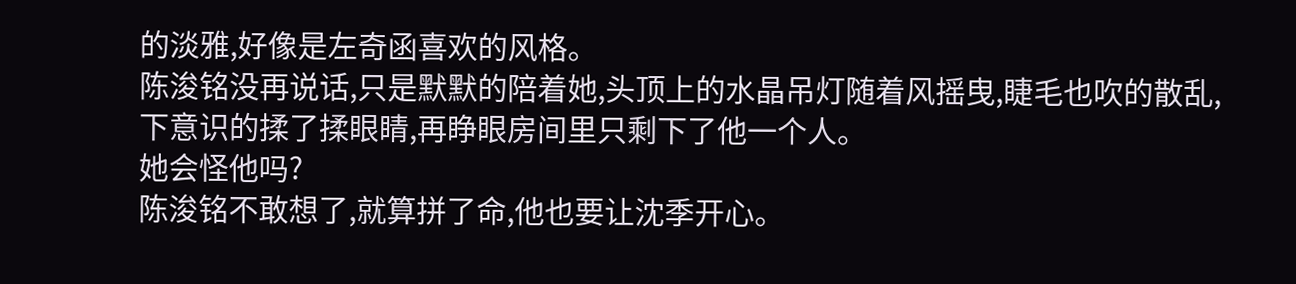的淡雅,好像是左奇函喜欢的风格。
陈浚铭没再说话,只是默默的陪着她,头顶上的水晶吊灯随着风摇曳,睫毛也吹的散乱,下意识的揉了揉眼睛,再睁眼房间里只剩下了他一个人。
她会怪他吗?
陈浚铭不敢想了,就算拼了命,他也要让沈季开心。